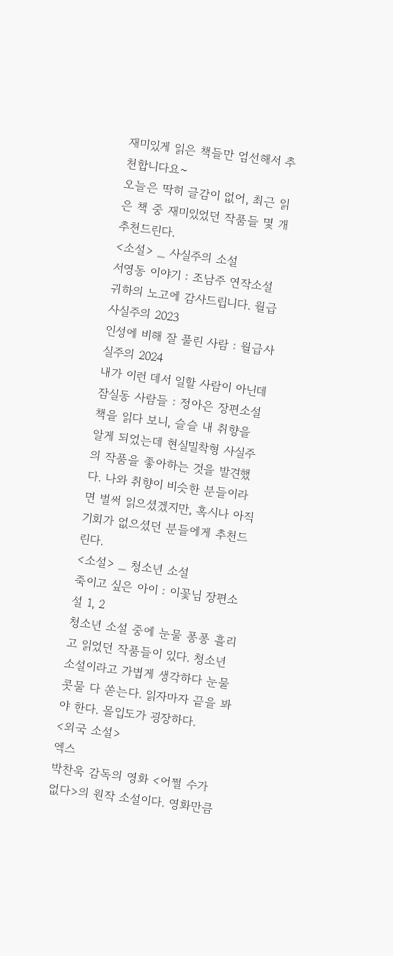재미있게 읽은 책들만 엄선해서 추천합니다요~
오늘은 딱히 글감이 없어, 최근 읽은 책 중 재미있었던 작품들 몇 개 추천드린다.
<소설> _ 사실주의 소설
서영동 이야기 : 조남주 연작소설
귀하의 노고에 감사드립니다. 월급사실주의 2023
인성에 비해 잘 풀린 사람 : 월급사실주의 2024
내가 이런 데서 일할 사람이 아닌데
잠실동 사람들 : 정아은 장편소설
책을 읽다 보니, 슬슬 내 취향을 알게 되었는데 현실밀착형 사실주의 작품을 좋아하는 것을 발견했다. 나와 취향이 비슷한 분들이라면 벌써 읽으셨겠지만, 혹시나 아직 기회가 없으셨던 분들에게 추천드린다.
<소설> _ 청소년 소설
죽이고 싶은 아이 : 이꽃님 장편소설 1, 2
청소년 소설 중에 눈물 퐁퐁 흘리고 읽었던 작품들이 있다. 청소년 소설이라고 가볍게 생각하다 눈물 콧물 다 쏟는다. 읽자마자 끝을 봐야 한다. 몰입도가 굉장하다.
<외국 소설>
엑스
박찬욱 감독의 영화 <어쩔 수가 없다>의 원작 소설이다. 영화만큼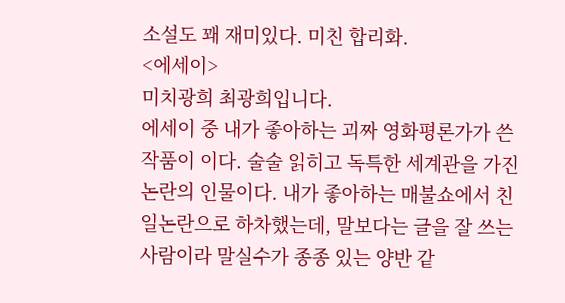소설도 꽤 재미있다. 미친 합리화.
<에세이>
미치광희 최광희입니다.
에세이 중 내가 좋아하는 괴짜 영화평론가가 쓴 작품이 이다. 술술 읽히고 독특한 세계관을 가진 논란의 인물이다. 내가 좋아하는 매불쇼에서 친일논란으로 하차했는데, 말보다는 글을 잘 쓰는 사람이라 말실수가 종종 있는 양반 같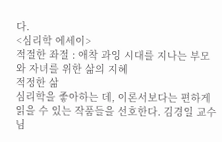다.
<심리학 에세이>
적절한 좌절 : 애착 과잉 시대를 지나는 부모와 자녀를 위한 삶의 지혜
적정한 삶
심리학을 좋아하는 데, 이론서보다는 편하게 읽을 수 있는 작품들을 선호한다. 김경일 교수님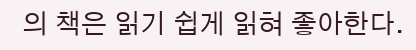의 책은 읽기 쉽게 읽혀 좋아한다.